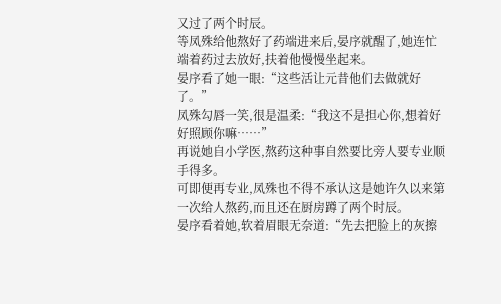又过了两个时辰。
等凤殊给他熬好了药端进来后,晏序就醒了,她连忙端着药过去放好,扶着他慢慢坐起来。
晏序看了她一眼:“这些活让元昔他们去做就好了。”
凤殊勾唇一笑,很是温柔:“我这不是担心你,想着好好照顾你嘛……”
再说她自小学医,熬药这种事自然要比旁人要专业顺手得多。
可即便再专业,凤殊也不得不承认这是她许久以来第一次给人熬药,而且还在厨房蹲了两个时辰。
晏序看着她,软着眉眼无奈道:“先去把脸上的灰擦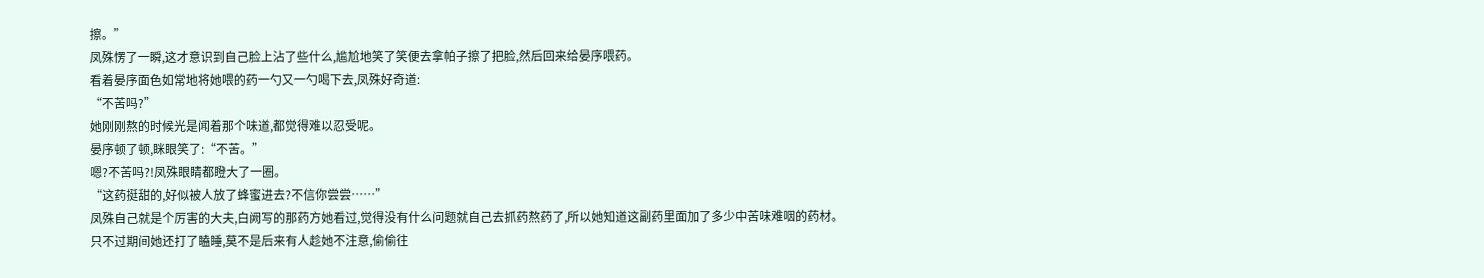擦。”
凤殊愣了一瞬,这才意识到自己脸上沾了些什么,尴尬地笑了笑便去拿帕子擦了把脸,然后回来给晏序喂药。
看着晏序面色如常地将她喂的药一勺又一勺喝下去,凤殊好奇道:
“不苦吗?”
她刚刚熬的时候光是闻着那个味道,都觉得难以忍受呢。
晏序顿了顿,眯眼笑了:“不苦。”
嗯?不苦吗?!凤殊眼睛都瞪大了一圈。
“这药挺甜的,好似被人放了蜂蜜进去?不信你尝尝……”
凤殊自己就是个厉害的大夫,白阙写的那药方她看过,觉得没有什么问题就自己去抓药熬药了,所以她知道这副药里面加了多少中苦味难咽的药材。
只不过期间她还打了瞌睡,莫不是后来有人趁她不注意,偷偷往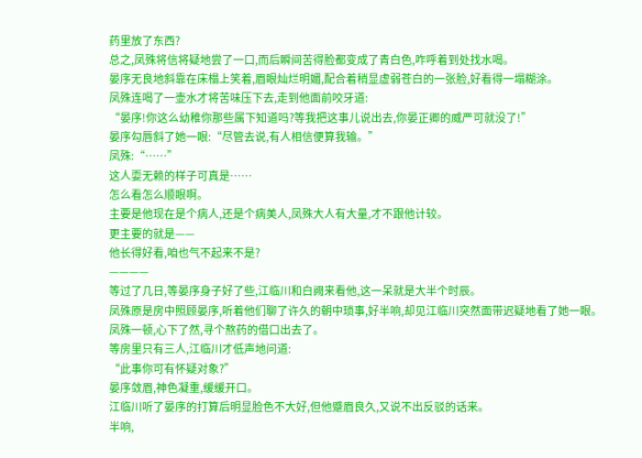药里放了东西?
总之,凤殊将信将疑地尝了一口,而后瞬间苦得脸都变成了青白色,咋呼着到处找水喝。
晏序无良地斜靠在床榻上笑着,眉眼灿烂明媚,配合着稍显虚弱苍白的一张脸,好看得一塌糊涂。
凤殊连喝了一壶水才将苦味压下去,走到他面前咬牙道:
“晏序!你这么幼稚你那些属下知道吗?等我把这事儿说出去,你晏正卿的威严可就没了!”
晏序勾唇斜了她一眼:“尽管去说,有人相信便算我输。”
凤殊:“……”
这人耍无赖的样子可真是……
怎么看怎么顺眼啊。
主要是他现在是个病人,还是个病美人,凤殊大人有大量,才不跟他计较。
更主要的就是——
他长得好看,咱也气不起来不是?
————
等过了几日,等晏序身子好了些,江临川和白阙来看他,这一呆就是大半个时辰。
凤殊原是房中照顾晏序,听着他们聊了许久的朝中琐事,好半响,却见江临川突然面带迟疑地看了她一眼。
凤殊一顿,心下了然,寻个熬药的借口出去了。
等房里只有三人,江临川才低声地问道:
“此事你可有怀疑对象?”
晏序敛眉,神色凝重,缓缓开口。
江临川听了晏序的打算后明显脸色不大好,但他蹙眉良久,又说不出反驳的话来。
半响,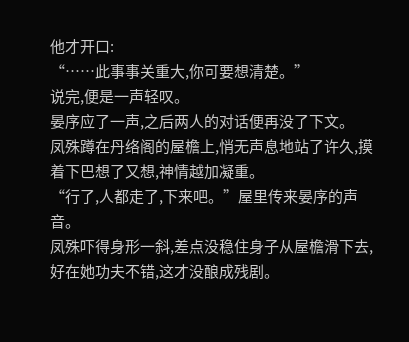他才开口:
“……此事事关重大,你可要想清楚。”
说完,便是一声轻叹。
晏序应了一声,之后两人的对话便再没了下文。
凤殊蹲在丹络阁的屋檐上,悄无声息地站了许久,摸着下巴想了又想,神情越加凝重。
“行了,人都走了,下来吧。”屋里传来晏序的声音。
凤殊吓得身形一斜,差点没稳住身子从屋檐滑下去,好在她功夫不错,这才没酿成残剧。